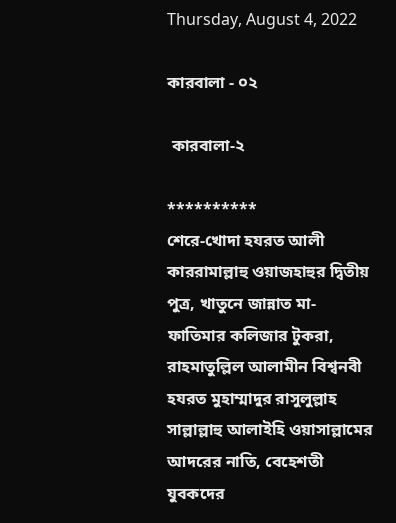Thursday, August 4, 2022

কারবালা - ০২

 কারবালা-২

**********
শেরে-খোদা হযরত আলী কাররামাল্লাহু ওয়াজহাহুর দ্বিতীয় পুত্র, খাতুনে জান্নাত মা-ফাতিমার কলিজার টুকরা, রাহমাতুল্লিল আলামীন বিশ্বনবী হযরত মুহাম্মাদুর রাসুলুল্লাহ সাল্লাল্লাহু আলাইহি ওয়াসাল্লামের আদরের নাতি, বেহেশতী যুবকদের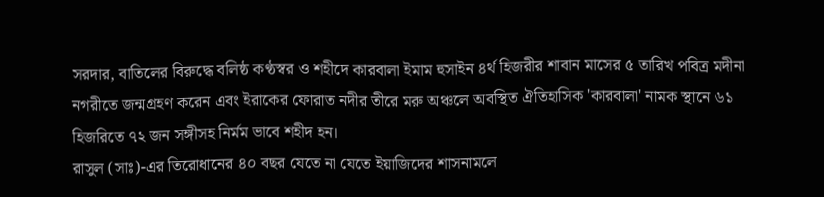সরদার, বাতিলের বিরুদ্ধে বলিষ্ঠ কণ্ঠস্বর ও শহীদে কারবালা ইমাম হুসাইন ৪র্থ হিজরীর শাবান মাসের ৫ তারিখ পবিত্র মদীনা নগরীতে জন্মগ্রহণ করেন এবং ইরাকের ফোরাত নদীর তীরে মরু অঞ্চলে অবস্থিত ঐতিহাসিক 'কারবালা' নামক স্থানে ৬১ হিজরিতে ৭২ জন সঙ্গীসহ নির্মম ভাবে শহীদ হন।
রাসুল (সাঃ)-এর তিরোধানের ৪০ বছর যেতে না যেতে ইয়াজিদের শাসনামলে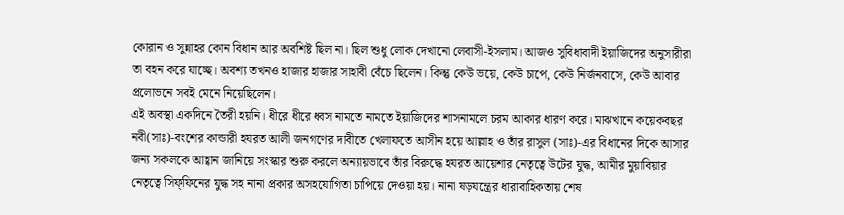কোরান ও সুন্নাহর কোন বিধান আর অবশিষ্ট ছিল না। ছিল শুধু লোক দেখানো লেবাসী-ইসলাম। আজও সুবিধাবাদী ইয়াজিদের অনুসারীরা তা বহন করে যাচ্ছে। অবশ্য তখনও হাজার হাজার সাহাবী বেঁচে ছিলেন। কিন্তু কেউ ভয়ে, কেউ চাপে, কেউ নির্জনবাসে, কেউ আবার প্রলোভনে সবই মেনে নিয়েছিলেন।
এই অবস্থা একদিনে তৈরী হয়নি। ধীরে ধীরে ধ্বস নামতে নামতে ইয়াজিদের শাসনামলে চরম আকার ধারণ করে। মাঝখানে কয়েকবছর নবী(সাঃ)-বংশের কান্ডারী হযরত আলী জনগণের দাবীতে খেলাফতে আসীন হয়ে আল্লাহ ও তাঁর রাসুল (সাঃ)-এর বিধানের দিকে আসার জন্য সকলকে আহ্বান জানিয়ে সংস্কার শুরু করলে অন্যায়ভাবে তাঁর বিরুদ্ধে হযরত আয়েশার নেতৃত্বে উটের যুদ্ধ, আমীর মুয়াবিয়ার নেতৃত্বে সিফ্ফিনের যুদ্ধ সহ নানা প্রকার অসহযোগিতা চাপিয়ে দেওয়া হয়। নানা ষড়যন্ত্রের ধারাবাহিকতায় শেষ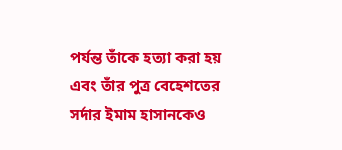পর্যন্ত তাঁকে হত্যা করা হয় এবং তাঁর পুত্র বেহেশতের সর্দার ইমাম হাসানকেও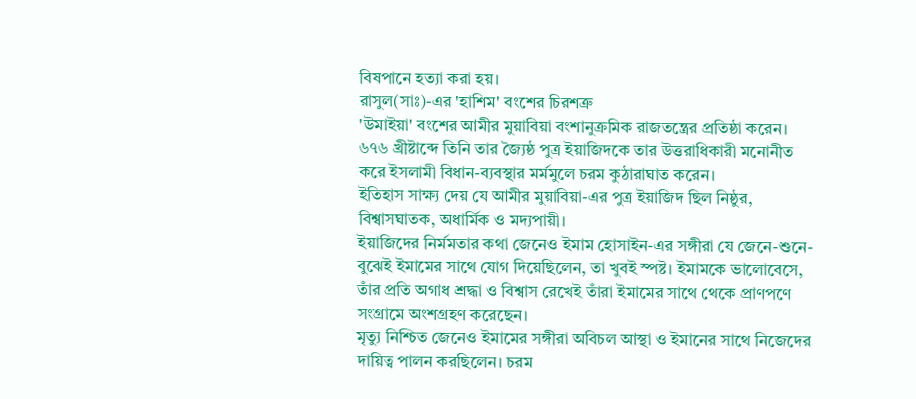বিষপানে হত্যা করা হয়।
রাসুল(সাঃ)-এর 'হাশিম' বংশের চিরশত্রু
'উমাইয়া' বংশের আমীর মুয়াবিয়া বংশানুক্রমিক রাজতন্ত্রের প্রতিষ্ঠা করেন। ৬৭৬ খ্রীষ্টাব্দে তিনি তার জ্যৈষ্ঠ পুত্র ইয়াজিদকে তার উত্তরাধিকারী মনোনীত করে ইসলামী বিধান-ব্যবস্থার মর্মমুলে চরম কুঠারাঘাত করেন।
ইতিহাস সাক্ষ্য দেয় যে আমীর মুয়াবিয়া-এর পুত্র ইয়াজিদ ছিল নিষ্ঠুর, বিশ্বাসঘাতক, অধার্মিক ও মদ্যপায়ী।
ইয়াজিদের নির্মমতার কথা জেনেও ইমাম হোসাইন-এর সঙ্গীরা যে জেনে-শুনে-বুঝেই ইমামের সাথে যোগ দিয়েছিলেন, তা খুবই স্পষ্ট। ইমামকে ভালোবেসে, তাঁর প্রতি অগাধ শ্রদ্ধা ও বিশ্বাস রেখেই তাঁরা ইমামের সাথে থেকে প্রাণপণে সংগ্রামে অংশগ্রহণ করেছেন।
মৃত্যু নিশ্চিত জেনেও ইমামের সঙ্গীরা অবিচল আস্থা ও ইমানের সাথে নিজেদের দায়িত্ব পালন করছিলেন। চরম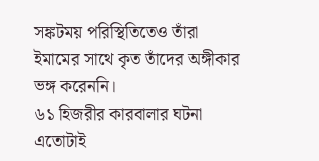সঙ্কটময় পরিস্থিতিতেও তাঁরা ইমামের সাথে কৃত তাঁদের অঙ্গীকার ভঙ্গ করেননি।
৬১ হিজরীর কারবালার ঘটনা এতোটাই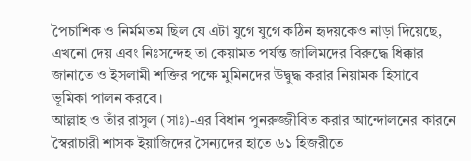পৈচাশিক ও নির্মমতম ছিল যে এটা যুগে যুগে কঠিন হৃদয়কেও নাড়া দিয়েছে, এখনো দেয় এবং নিঃসন্দেহ তা কেয়ামত পর্যন্ত জালিমদের বিরুদ্ধে ধিক্কার জানাতে ও ইসলামী শক্তির পক্ষে মুমিনদের উদ্বুদ্ধ করার নিয়ামক হিসাবে ভূমিকা পালন করবে।
আল্লাহ ও তাঁর রাসুল (সাঃ)-এর বিধান পুনরুজ্জীবিত করার আন্দোলনের কারনে স্বৈরাচারী শাসক ইয়াজিদের সৈন্যদের হাতে ৬১ হিজরীতে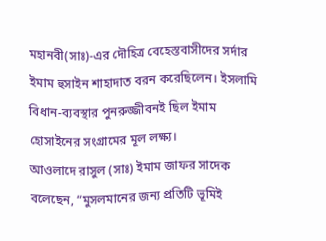মহানবী(সাঃ)-এর দৌহিত্র বেহেস্তবাসীদের সর্দার ইমাম হুসাইন শাহাদাত বরন করেছিলেন। ইসলামি বিধান-ব্যবস্থার পুনরুজ্জীবনই ছিল ইমাম হোসাইনের সংগ্রামের মূল লক্ষ্য।
আওলাদে রাসুল (সাঃ) ইমাম জাফর সাদেক বলেছেন, “মুসলমানের জন্য প্রতিটি ভূমিই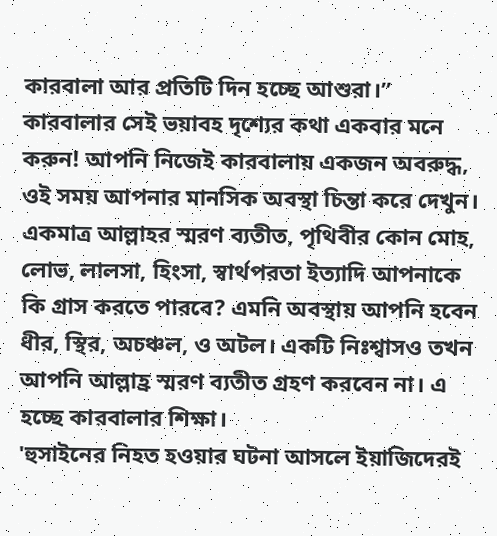কারবালা আর প্রতিটি দিন হচ্ছে আশুরা।”
কারবালার সেই ভয়াবহ দৃশ্যের কথা একবার মনে করুন! আপনি নিজেই কারবালায় একজন অবরুদ্ধ, ওই সময় আপনার মানসিক অবস্থা চিন্তা করে দেখুন। একমাত্র আল্লাহর স্মরণ ব্যতীত, পৃথিবীর কোন মোহ, লোভ, লালসা, হিংসা, স্বার্থপরতা ইত্যাদি আপনাকে কি গ্রাস করতে পারবে? এমনি অবস্থায় আপনি হবেন ধীর, স্থির, অচঞ্চল, ও অটল। একটি নিঃশ্বাসও তখন আপনি আল্লাহ্র স্মরণ ব্যতীত গ্রহণ করবেন না। এ হচ্ছে কারবালার শিক্ষা।
'হুসাইনের নিহত হওয়ার ঘটনা আসলে ইয়াজিদেরই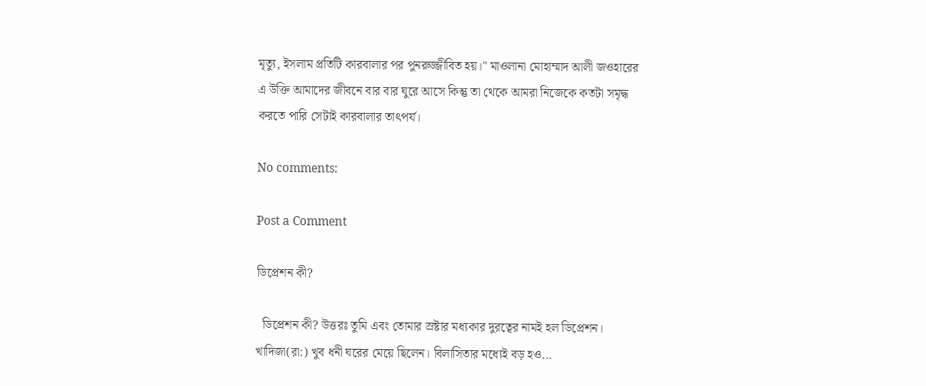মৃত্যু, ইসলাম প্রতিটি কারবালার পর পুনরুজ্জীবিত হয়।" মাওলানা মোহাম্মাদ আলী জওহারের এ উক্তি আমাদের জীবনে বার বার ঘুরে আসে কিন্তু তা থেকে আমরা নিজেকে কতটা সমৃদ্ধ করতে পারি সেটাই কারবালার তাৎপর্য।

No comments:

Post a Comment

ডিপ্রেশন কী?

  ডিপ্রেশন কী? উত্তরঃ তুমি এবং তোমার স্রষ্টার মধ্যকার দুরত্বের নামই হল ডিপ্রেশন। খাদিজা(রা:) খুব ধনী ঘরের মেয়ে ছিলেন। বিলাসিতার মধ্যেই বড় হও...